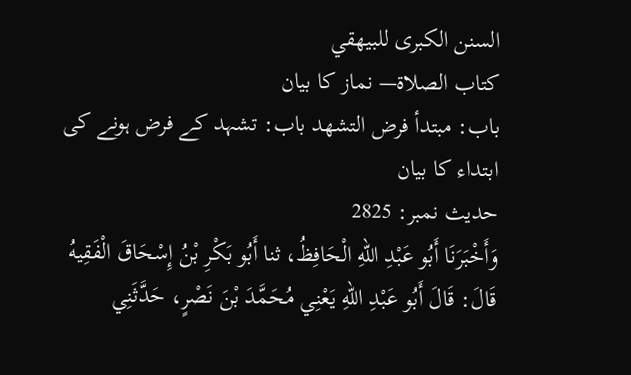السنن الكبرى للبيهقي
كتاب الصلاة— نماز کا بیان
باب: مبتدأ فرض التشهد باب: تشہد کے فرض ہونے کی ابتداء کا بیان
حدیث نمبر: 2825
وَأَخْبَرَنَا أَبُو عَبْدِ اللهِ الْحَافِظُ، ثنا أَبُو بَكْرِ بْنُ إِسْحَاقَ الْفَقِيهُ قَالَ: قَالَ أَبُو عَبْدِ اللهِ يَعْنِي مُحَمَّدَ بْنَ نَصْرٍ، حَدَّثَنِي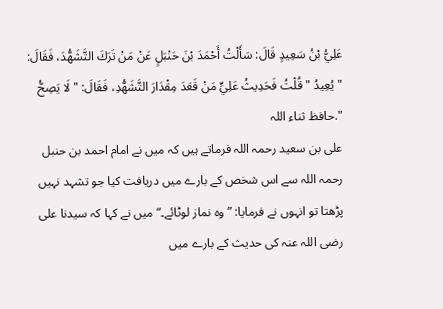عَلِيُّ بْنُ سَعِيدٍ قَالَ: سَأَلْتُ أَحْمَدَ بْنَ حَنْبَلٍ عَنْ مَنْ تَرَكَ التَّشَهُّدَ، فَقَالَ: " يُعِيدُ " قُلْتُ فَحَدِيثُ عَلِيٍّ مَنْ قَعَدَ مِقْدَارَ التَّشَهُّدِ، فَقَالَ: " لَا يَصِحُّ ".حافظ ثناء اللہ
علی بن سعید رحمہ اللہ فرماتے ہیں کہ میں نے امام احمد بن حنبل رحمہ اللہ سے اس شخص کے بارے میں دریافت کیا جو تشہد نہیں پڑھتا تو انہوں نے فرمایا: ”وہ نماز لوٹائے۔“ میں نے کہا کہ سیدنا علی رضی اللہ عنہ کی حدیث کے بارے میں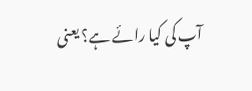آپ کی کیا رائے ہے؟ یعنی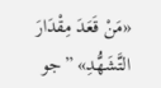«مَنْ قَعَدَ مِقْدَارَ التَّشَهُّدِ» ”جو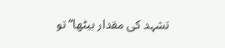تشہد کی مقدار بیٹھا“ تو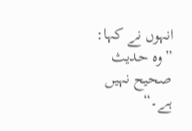انہوں نے کہا: ”وہ حدیث صحیح نہیں ہے۔“